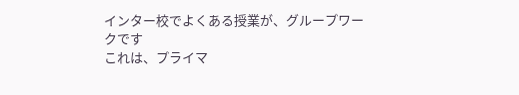インター校でよくある授業が、グループワークです
これは、プライマ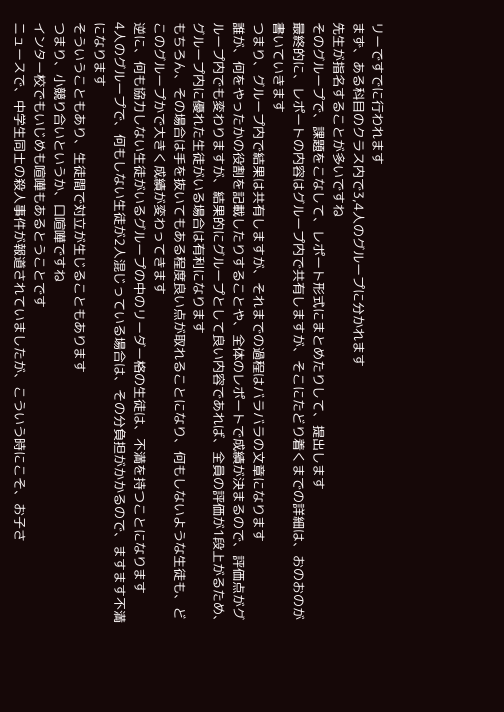リーですでに行われます
まず、ある科目のクラス内で3,4人のグループに分かれます
先生が指名することが多いですね
そのグループで、課題をこなして、レポート形式にまとめたりして、提出します
最終的に、レポートの内容はグループ内で共有しますが、そこにたどり着くまでの詳細は、おのおのが書いていきます
つまり、グループ内で結果は共有しますが、それまでの過程はバラバラの文章になります
誰が、何をやったかの役割を記載したりすることや、全体のレポートで成績が決まるので、評価点がグループ内でも変わりますが、結果的にグループとして良い内容であれば、全員の評価が1段上がるため、グループ内に優れた生徒がいる場合は有利になります
もちろん、その場合は手を抜いてもある程度良い点が取れることになり、何もしないような生徒も、どこのグループかで大きく成績が変わってきます
逆に、何も協力しない生徒がいるグループの中のリーダー格の生徒は、不満を持つことになります
4人のグループで、何もしない生徒が2人混じっている場合は、その分負担がかかるので、ますます不満になります
そういうこともあり、生徒間で対立が生じることもあります
つまり、小競り合いというか、口喧嘩ですね
インター校でもいじめも喧嘩もあるとうことです
ニュースで、中学生同士の殺人事件が報道されていましたが、こういう時にこそ、お子さ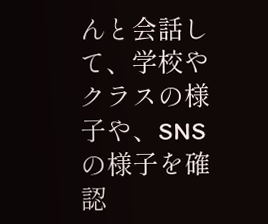んと会話して、学校やクラスの様子や、SNS の様子を確認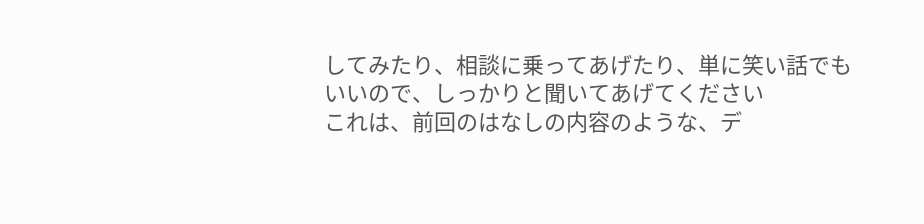してみたり、相談に乗ってあげたり、単に笑い話でもいいので、しっかりと聞いてあげてください
これは、前回のはなしの内容のような、デ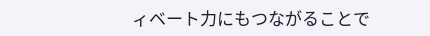ィベート力にもつながることで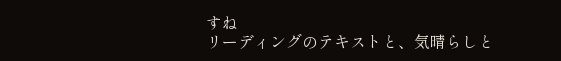すね
リーディングのテキストと、気晴らしと